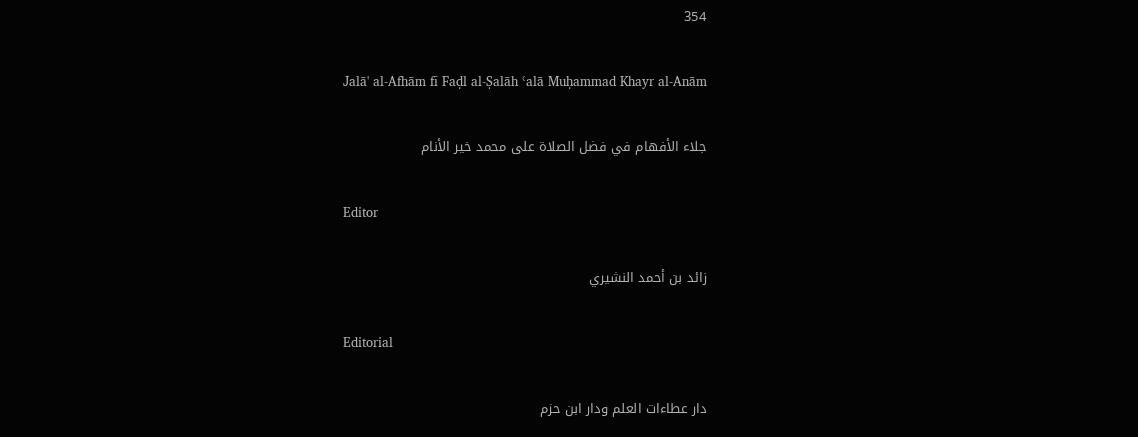354

Jalā' al-Afhām fī Faḍl al-Ṣalāh ʿalā Muḥammad Khayr al-Anām

جلاء الأفهام في فضل الصلاة على محمد خير الأنام

Editor

زائد بن أحمد النشيري

Editorial

دار عطاءات العلم ودار ابن حزم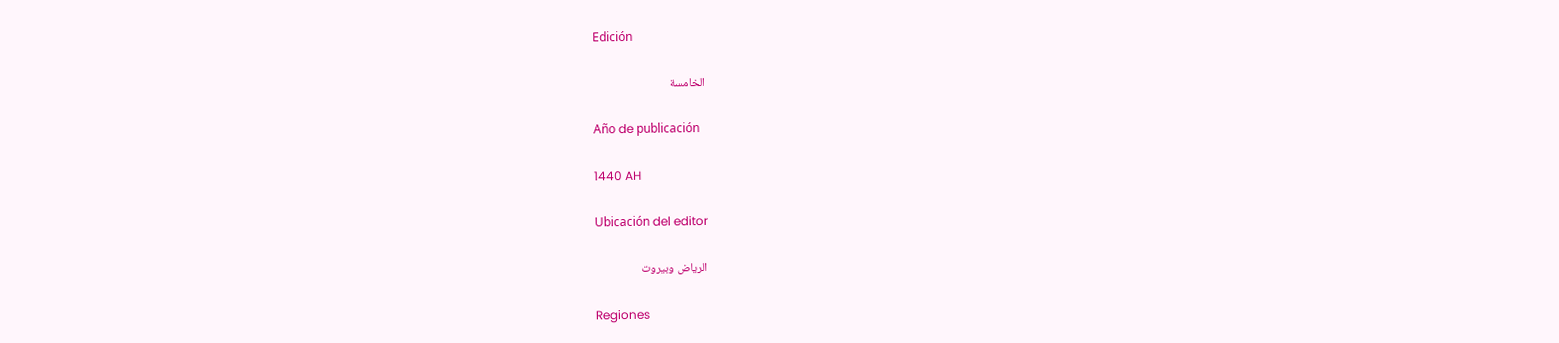Edición

الخامسة

Año de publicación

1440 AH

Ubicación del editor

الرياض وبيروت

Regiones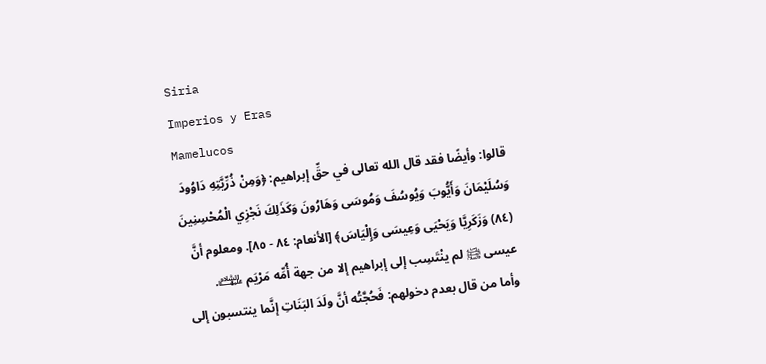Siria
Imperios y Eras
Mamelucos
قالوا: وأيضًا فقد قال الله تعالى في حقِّ إبراهيم: ﴿وَمِنْ ذُرِّيَّتِهِ دَاوُودَ وَسُلَيْمَانَ وَأَيُّوبَ وَيُوسُفَ وَمُوسَى وَهَارُونَ وَكَذَلِكَ نَجْزِي الْمُحْسِنِينَ (٨٤) وَزَكَرِيَّا وَيَحْيَى وَعِيسَى وَإِلْيَاسَ﴾ [الأنعام: ٨٤ - ٨٥]. ومعلوم أنَّ عيسى ﵊ لم ينْتَسِب إلى إبراهيم إلا من جهة أُمِّه مَرْيَم ﵍.
وأما من قال بعدم دخولهم: فَحُجَّتُه أنَّ ولَدَ البَنَاتِ إنَّما ينتسبون إلى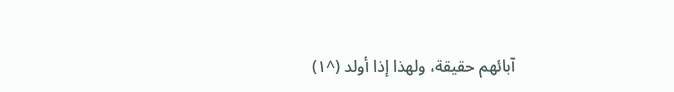آبائهم حقيقة، ولهذا إذا أولد (^١)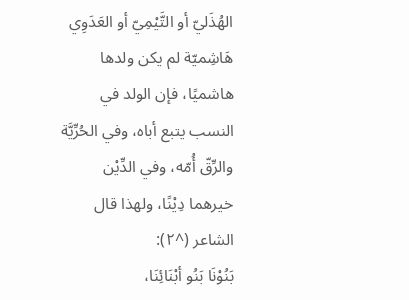الهُذَليّ أو التَّيْمِيّ أو العَدَوِي هَاشِميّة لم يكن ولدها هاشميًا، فإن الولد في النسب يتبع أباه، وفي الحُرِّيَّة والرِّقّ أُمّه، وفي الدِّيْن خيرهما دِيْنًا، ولهذا قال الشاعر (^٢):
بَنُوْنَا بَنُو أبْنَائِنَا،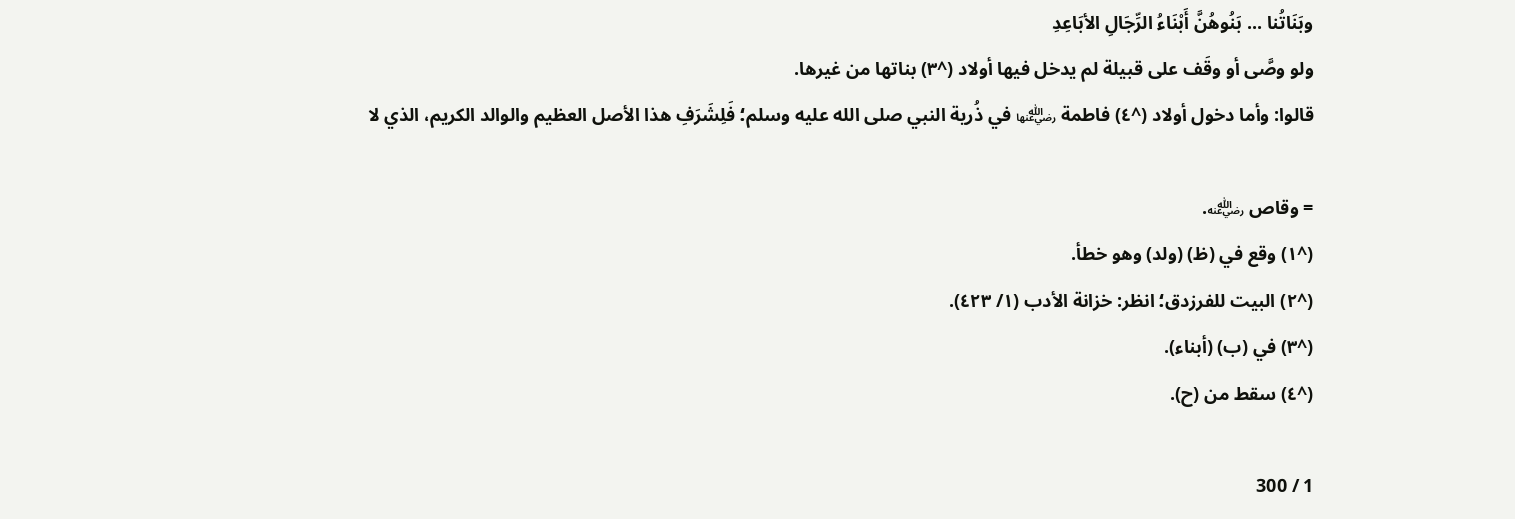وبَنَاتُنا ... بَنُوهُنَّ أَبْنَاءُ الرِّجَالِ الأبَاعِدِ
ولو وصَّى أو وقَف على قبيلة لم يدخل فيها أولاد (^٣) بناتها من غيرها.
قالوا: وأما دخول أولاد (^٤) فاطمة ﵂ في ذُرية النبي صلى الله عليه وسلم؛ فَلِشَرَفِ هذا الأصل العظيم والوالد الكريم، الذي لا

= وقاص ﵁.
(^١) وقع في (ظ) (ولد) وهو خطأ.
(^٢) البيت للفرزدق؛ انظر: خزانة الأدب (١/ ٤٢٣).
(^٣) في (ب) (أبناء).
(^٤) سقط من (ح).

1 / 300